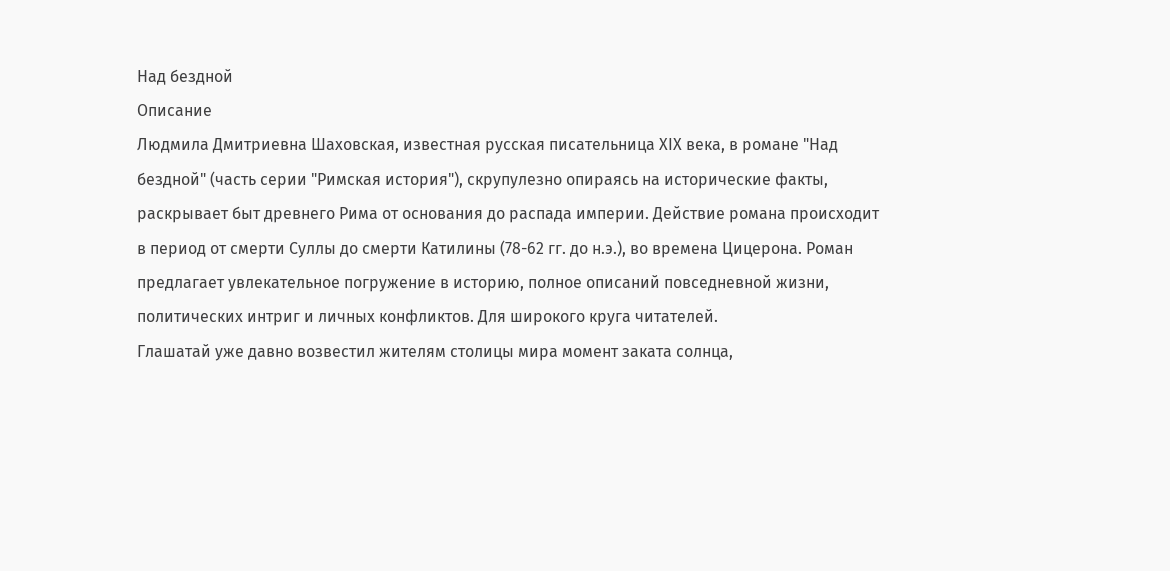Над бездной
Описание
Людмила Дмитриевна Шаховская, известная русская писательница XIX века, в романе "Над бездной" (часть серии "Римская история"), скрупулезно опираясь на исторические факты, раскрывает быт древнего Рима от основания до распада империи. Действие романа происходит в период от смерти Суллы до смерти Катилины (78-62 гг. до н.э.), во времена Цицерона. Роман предлагает увлекательное погружение в историю, полное описаний повседневной жизни, политических интриг и личных конфликтов. Для широкого круга читателей.
Глашатай уже давно возвестил жителям столицы мира момент заката солнца,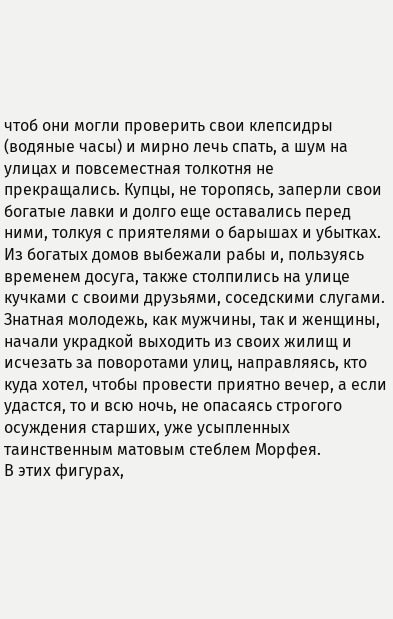чтоб они могли проверить свои клепсидры (водяные часы) и мирно лечь спать, а шум на улицах и повсеместная толкотня не прекращались. Купцы, не торопясь, заперли свои богатые лавки и долго еще оставались перед ними, толкуя с приятелями о барышах и убытках. Из богатых домов выбежали рабы и, пользуясь временем досуга, также столпились на улице кучками с своими друзьями, соседскими слугами. Знатная молодежь, как мужчины, так и женщины, начали украдкой выходить из своих жилищ и исчезать за поворотами улиц, направляясь, кто куда хотел, чтобы провести приятно вечер, а если удастся, то и всю ночь, не опасаясь строгого осуждения старших, уже усыпленных таинственным матовым стеблем Морфея.
В этих фигурах,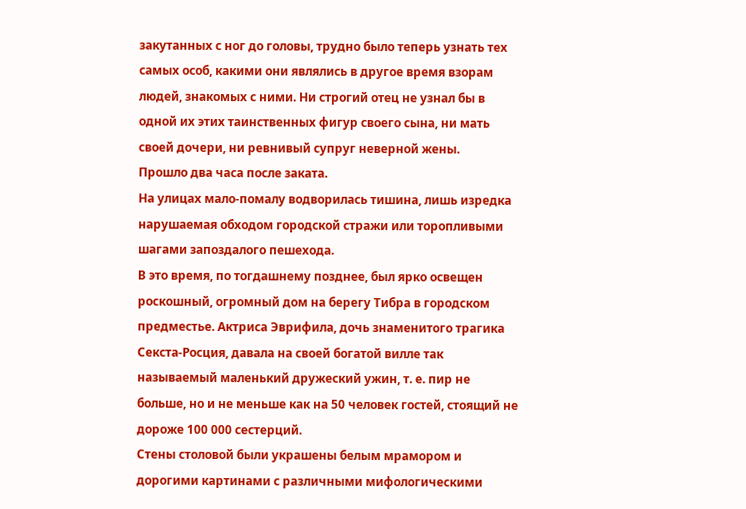закутанных с ног до головы, трудно было теперь узнать тех самых особ, какими они являлись в другое время взорам людей, знакомых с ними. Ни строгий отец не узнал бы в одной их этих таинственных фигур своего сына, ни мать своей дочери, ни ревнивый супруг неверной жены.
Прошло два часа после заката.
На улицах мало-помалу водворилась тишина, лишь изредка нарушаемая обходом городской стражи или торопливыми шагами запоздалого пешехода.
В это время, по тогдашнему позднее, был ярко освещен роскошный, огромный дом на берегу Тибра в городском предместье. Актриса Эврифила, дочь знаменитого трагика Секста-Росция, давала на своей богатой вилле так называемый маленький дружеский ужин, т. е. пир не больше, но и не меньше как на 50 человек гостей, стоящий не дороже 100 000 сестерций.
Стены столовой были украшены белым мрамором и дорогими картинами с различными мифологическими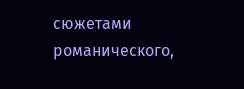сюжетами романического,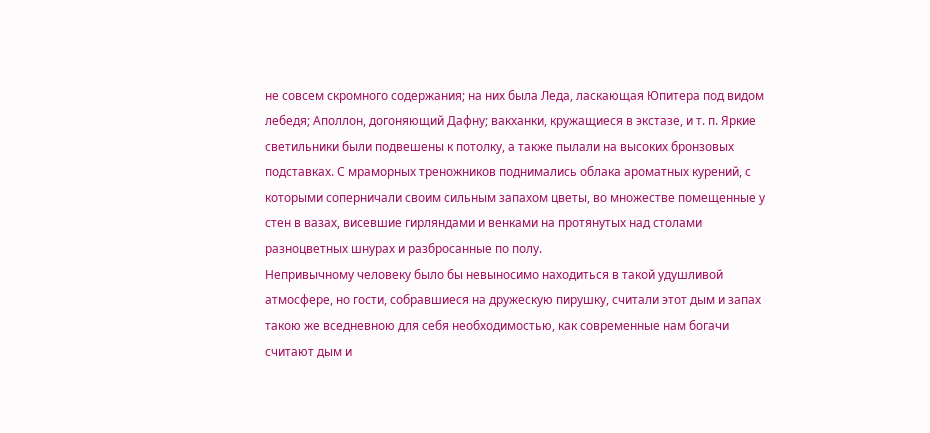не совсем скромного содержания; на них была Леда, ласкающая Юпитера под видом лебедя; Аполлон, догоняющий Дафну; вакханки, кружащиеся в экстазе, и т. п. Яркие светильники были подвешены к потолку, а также пылали на высоких бронзовых подставках. С мраморных треножников поднимались облака ароматных курений, с которыми соперничали своим сильным запахом цветы, во множестве помещенные у стен в вазах, висевшие гирляндами и венками на протянутых над столами разноцветных шнурах и разбросанные по полу.
Непривычному человеку было бы невыносимо находиться в такой удушливой атмосфере, но гости, собравшиеся на дружескую пирушку, считали этот дым и запах такою же вседневною для себя необходимостью, как современные нам богачи считают дым и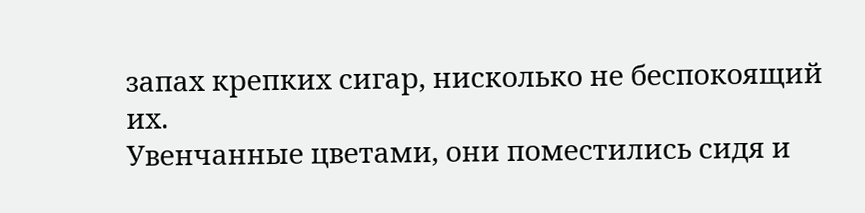запах крепких сигар, нисколько не беспокоящий их.
Увенчанные цветами, они поместились сидя и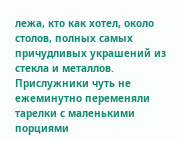лежа, кто как хотел, около столов, полных самых причудливых украшений из стекла и металлов. Прислужники чуть не ежеминутно переменяли тарелки с маленькими порциями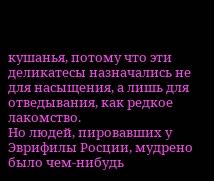кушанья, потому что эти деликатесы назначались не для насыщения, а лишь для отведывания, как редкое лакомство.
Но людей, пировавших у Эврифилы Росции, мудрено было чем-нибудь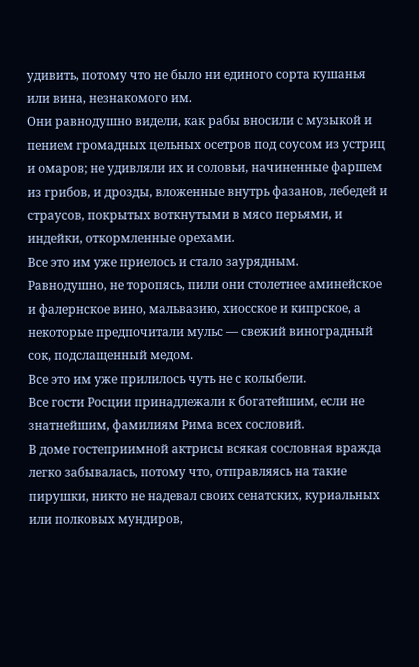удивить, потому что не было ни единого сорта кушанья или вина, незнакомого им.
Они равнодушно видели, как рабы вносили с музыкой и пением громадных цельных осетров под соусом из устриц и омаров; не удивляли их и соловьи, начиненные фаршем из грибов, и дрозды, вложенные внутрь фазанов, лебедей и страусов, покрытых воткнутыми в мясо перьями, и индейки, откормленные орехами.
Все это им уже приелось и стало заурядным.
Равнодушно, не торопясь, пили они столетнее аминейское и фалернское вино, мальвазию, хиосское и кипрское, а некоторые предпочитали мульс — свежий виноградный сок, подслащенный медом.
Все это им уже прилилось чуть не с колыбели.
Все гости Росции принадлежали к богатейшим, если не знатнейшим, фамилиям Рима всех сословий.
В доме гостеприимной актрисы всякая сословная вражда легко забывалась, потому что, отправляясь на такие пирушки, никто не надевал своих сенатских, куриальных или полковых мундиров,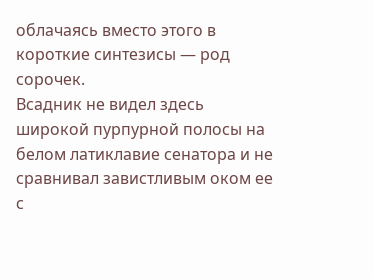облачаясь вместо этого в короткие синтезисы — род сорочек.
Всадник не видел здесь широкой пурпурной полосы на белом латиклавие сенатора и не сравнивал завистливым оком ее с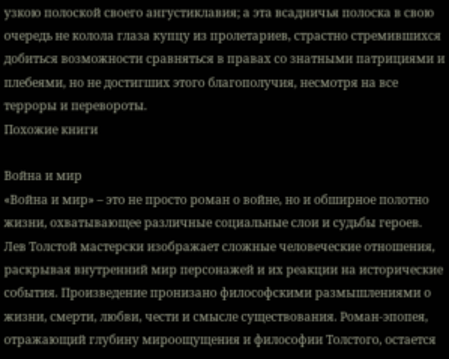узкою полоской своего ангустиклавия; а эта всадничья полоска в свою очередь не колола глаза купцу из пролетариев, страстно стремившихся добиться возможности сравняться в правах со знатными патрициями и плебеями, но не достигших этого благополучия, несмотря на все терроры и перевороты.
Похожие книги

Война и мир
«Война и мир» – это не просто роман о войне, но и обширное полотно жизни, охватывающее различные социальные слои и судьбы героев. Лев Толстой мастерски изображает сложные человеческие отношения, раскрывая внутренний мир персонажей и их реакции на исторические события. Произведение пронизано философскими размышлениями о жизни, смерти, любви, чести и смысле существования. Роман-эпопея, отражающий глубину мироощущения и философии Толстого, остается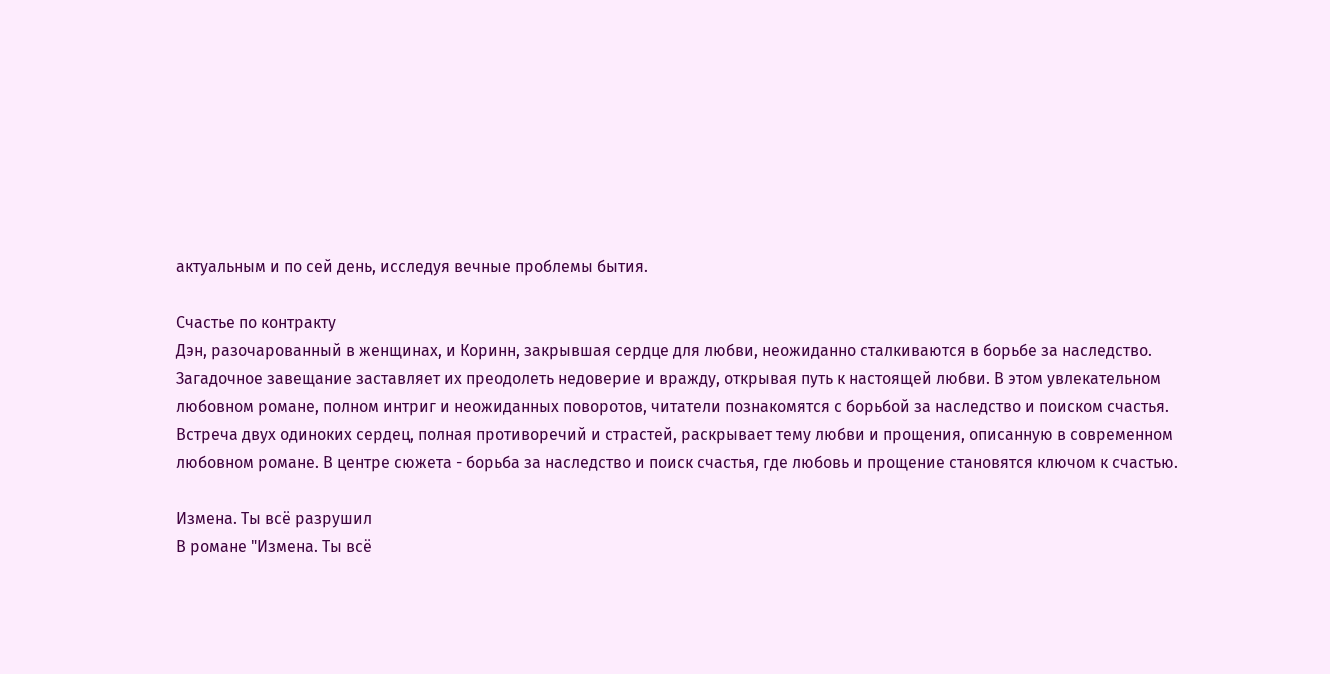актуальным и по сей день, исследуя вечные проблемы бытия.

Счастье по контракту
Дэн, разочарованный в женщинах, и Коринн, закрывшая сердце для любви, неожиданно сталкиваются в борьбе за наследство. Загадочное завещание заставляет их преодолеть недоверие и вражду, открывая путь к настоящей любви. В этом увлекательном любовном романе, полном интриг и неожиданных поворотов, читатели познакомятся с борьбой за наследство и поиском счастья. Встреча двух одиноких сердец, полная противоречий и страстей, раскрывает тему любви и прощения, описанную в современном любовном романе. В центре сюжета - борьба за наследство и поиск счастья, где любовь и прощение становятся ключом к счастью.

Измена. Ты всё разрушил
В романе "Измена. Ты всё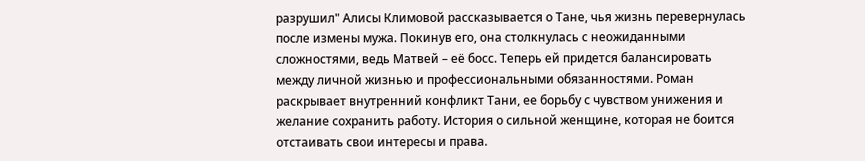разрушил" Алисы Климовой рассказывается о Тане, чья жизнь перевернулась после измены мужа. Покинув его, она столкнулась с неожиданными сложностями, ведь Матвей – её босс. Теперь ей придется балансировать между личной жизнью и профессиональными обязанностями. Роман раскрывает внутренний конфликт Тани, ее борьбу с чувством унижения и желание сохранить работу. История о сильной женщине, которая не боится отстаивать свои интересы и права.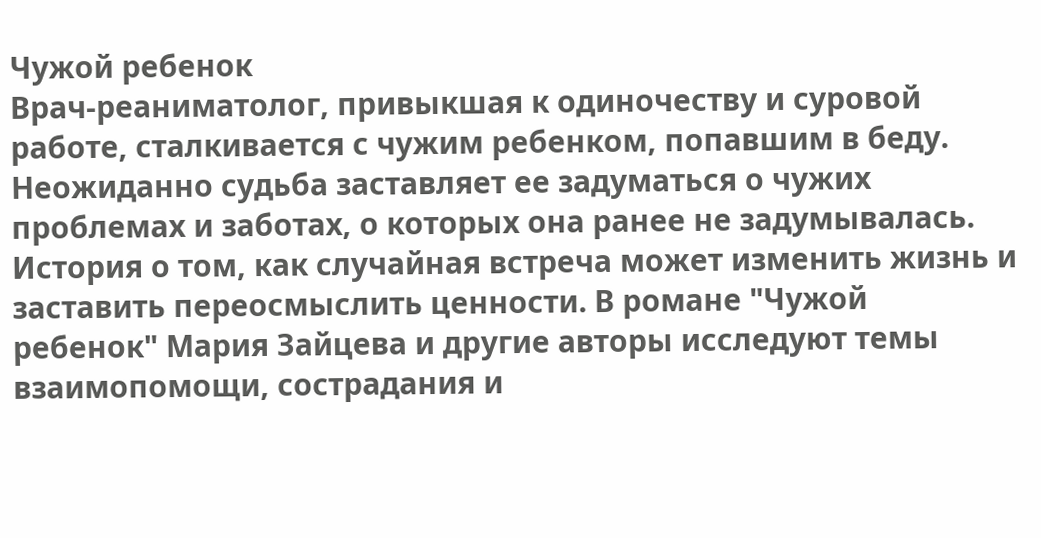Чужой ребенок
Врач-реаниматолог, привыкшая к одиночеству и суровой работе, сталкивается с чужим ребенком, попавшим в беду. Неожиданно судьба заставляет ее задуматься о чужих проблемах и заботах, о которых она ранее не задумывалась. История о том, как случайная встреча может изменить жизнь и заставить переосмыслить ценности. В романе "Чужой ребенок" Мария Зайцева и другие авторы исследуют темы взаимопомощи, сострадания и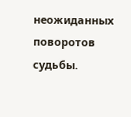неожиданных поворотов судьбы.